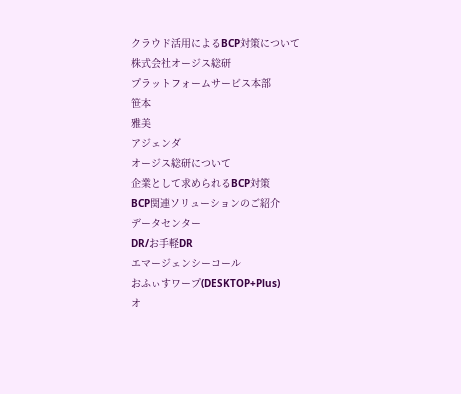クラウド活用によるBCP対策について
株式会社オージス総研
プラットフォームサービス本部
笹本
雅美
アジェンダ
オージス総研について
企業として求められるBCP対策
BCP関連ソリューションのご紹介
データセンター
DR/お手軽DR
エマージェンシーコール
おふぃすワープ(DESKTOP+Plus)
オ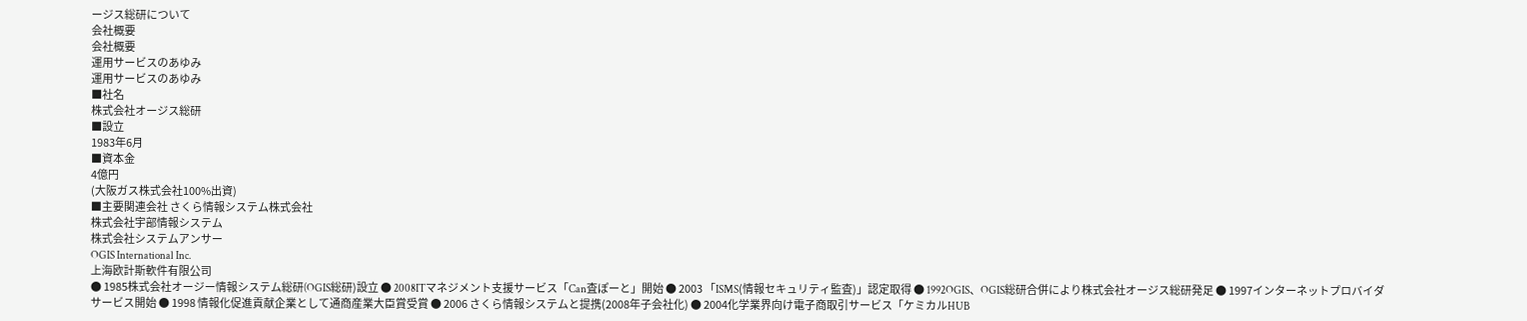ージス総研について
会社概要
会社概要
運用サービスのあゆみ
運用サービスのあゆみ
■社名
株式会社オージス総研
■設立
1983年6月
■資本金
4億円
(大阪ガス株式会社100%出資)
■主要関連会社 さくら情報システム株式会社
株式会社宇部情報システム
株式会社システムアンサー
OGIS International Inc.
上海欧計斯軟件有限公司
● 1985株式会社オージー情報システム総研(OGIS総研)設立 ● 2008ITマネジメント支援サービス「Can査ぽーと」開始 ● 2003 「ISMS(情報セキュリティ監査)」認定取得 ● 1992OGIS、OGIS総研合併により株式会社オージス総研発足 ● 1997インターネットプロバイダサービス開始 ● 1998 情報化促進貢献企業として通商産業大臣賞受賞 ● 2006 さくら情報システムと提携(2008年子会社化) ● 2004化学業界向け電子商取引サービス「ケミカルHUB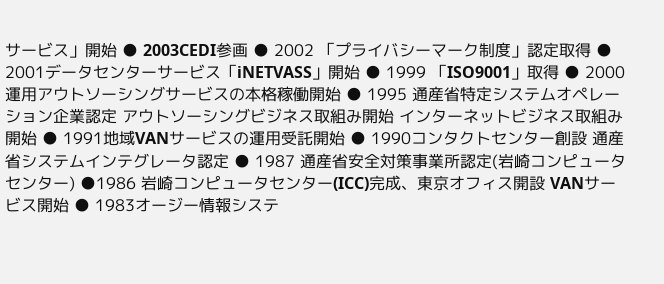サービス」開始 ● 2003CEDI参画 ● 2002 「プライバシーマーク制度」認定取得 ● 2001データセンターサービス「iNETVASS」開始 ● 1999 「ISO9001」取得 ● 2000運用アウトソーシングサービスの本格稼働開始 ● 1995 通産省特定システムオペレーション企業認定 アウトソーシングビジネス取組み開始 インターネットビジネス取組み開始 ● 1991地域VANサービスの運用受託開始 ● 1990コンタクトセンター創設 通産省システムインテグレータ認定 ● 1987 通産省安全対策事業所認定(岩崎コンピュータセンター) ●1986 岩崎コンピュータセンター(ICC)完成、東京オフィス開設 VANサービス開始 ● 1983オージー情報システ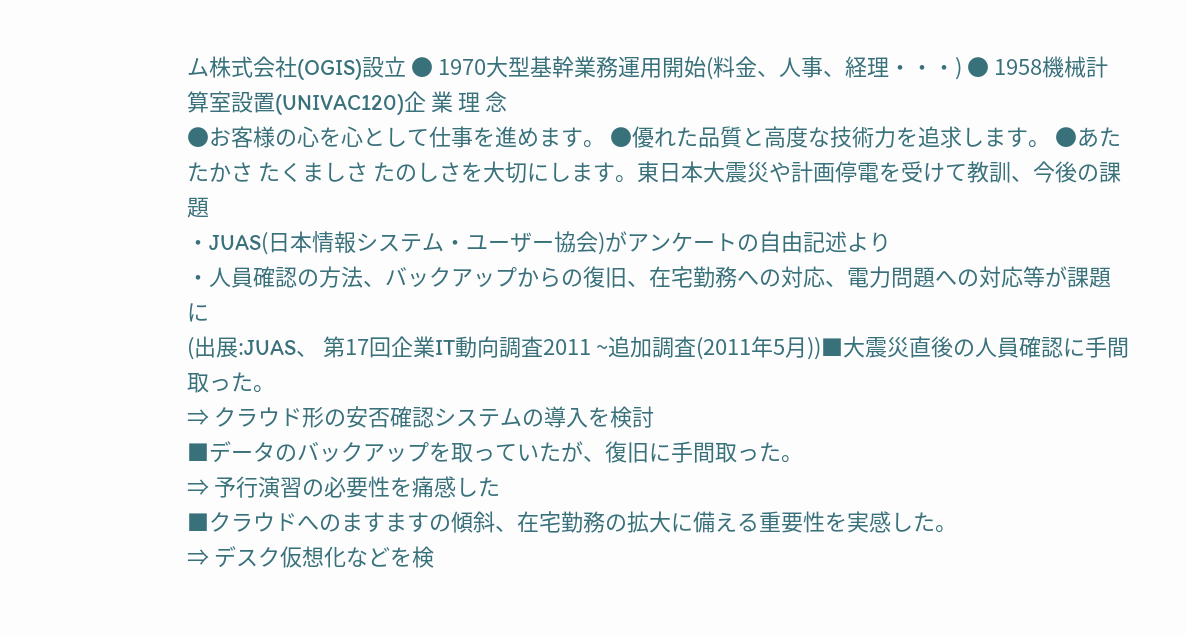ム株式会社(OGIS)設立 ● 1970大型基幹業務運用開始(料金、人事、経理・・・) ● 1958機械計算室設置(UNIVAC120)企 業 理 念
●お客様の心を心として仕事を進めます。 ●優れた品質と高度な技術力を追求します。 ●あたたかさ たくましさ たのしさを大切にします。東日本大震災や計画停電を受けて教訓、今後の課題
・JUAS(日本情報システム・ユーザー協会)がアンケートの自由記述より
・人員確認の方法、バックアップからの復旧、在宅勤務への対応、電力問題への対応等が課題に
(出展:JUAS、 第17回企業IT動向調査2011 ~追加調査(2011年5月))■大震災直後の人員確認に手間取った。
⇒ クラウド形の安否確認システムの導入を検討
■データのバックアップを取っていたが、復旧に手間取った。
⇒ 予行演習の必要性を痛感した
■クラウドへのますますの傾斜、在宅勤務の拡大に備える重要性を実感した。
⇒ デスク仮想化などを検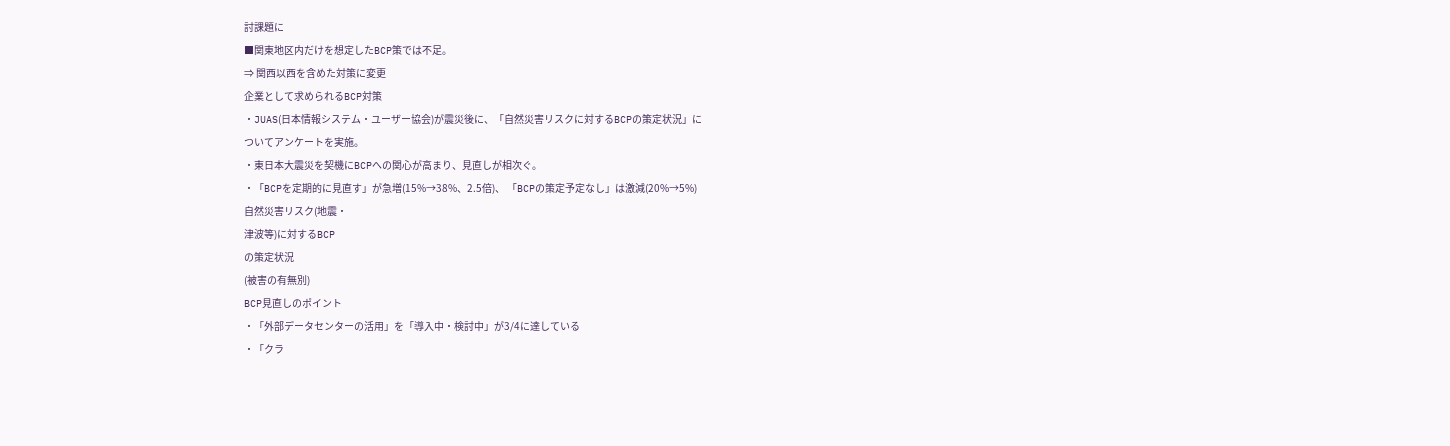討課題に
■関東地区内だけを想定したBCP策では不足。
⇒ 関西以西を含めた対策に変更
企業として求められるBCP対策
・JUAS(日本情報システム・ユーザー協会)が震災後に、「自然災害リスクに対するBCPの策定状況」に
ついてアンケートを実施。
・東日本大震災を契機にBCPへの関心が高まり、見直しが相次ぐ。
・「BCPを定期的に見直す」が急増(15%→38%、2.5倍)、 「BCPの策定予定なし」は激減(20%→5%)
自然災害リスク(地震・
津波等)に対するBCP
の策定状況
(被害の有無別)
BCP見直しのポイント
・「外部データセンターの活用」を「導入中・検討中」が3/4に達している
・「クラ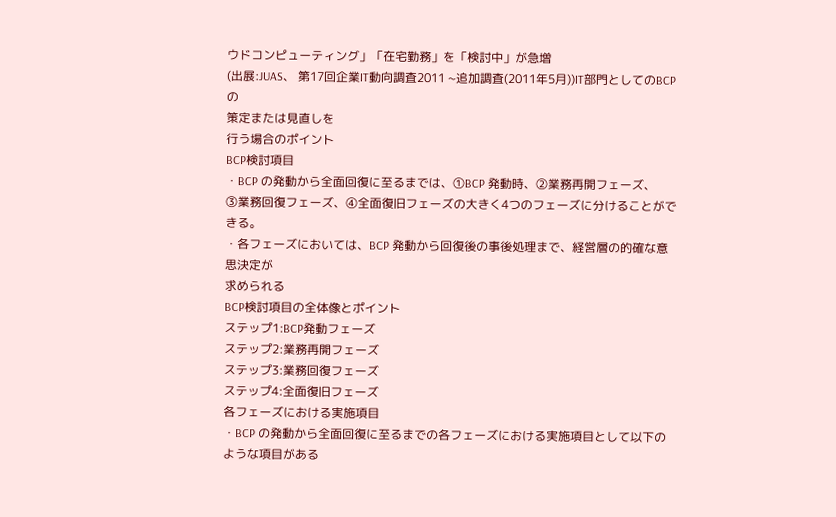ウドコンピューティング」「在宅勤務」を「検討中」が急増
(出展:JUAS、 第17回企業IT動向調査2011 ~追加調査(2011年5月))IT部門としてのBCPの
策定または見直しを
行う場合のポイント
BCP検討項目
・BCP の発動から全面回復に至るまでは、①BCP 発動時、②業務再開フェーズ、
③業務回復フェーズ、④全面復旧フェーズの大きく4つのフェーズに分けることができる。
・各フェーズにおいては、BCP 発動から回復後の事後処理まで、経営層の的確な意思決定が
求められる
BCP検討項目の全体像とポイント
ステップ1:BCP発動フェーズ
ステップ2:業務再開フェーズ
ステップ3:業務回復フェーズ
ステップ4:全面復旧フェーズ
各フェーズにおける実施項目
・BCP の発動から全面回復に至るまでの各フェーズにおける実施項目として以下のような項目がある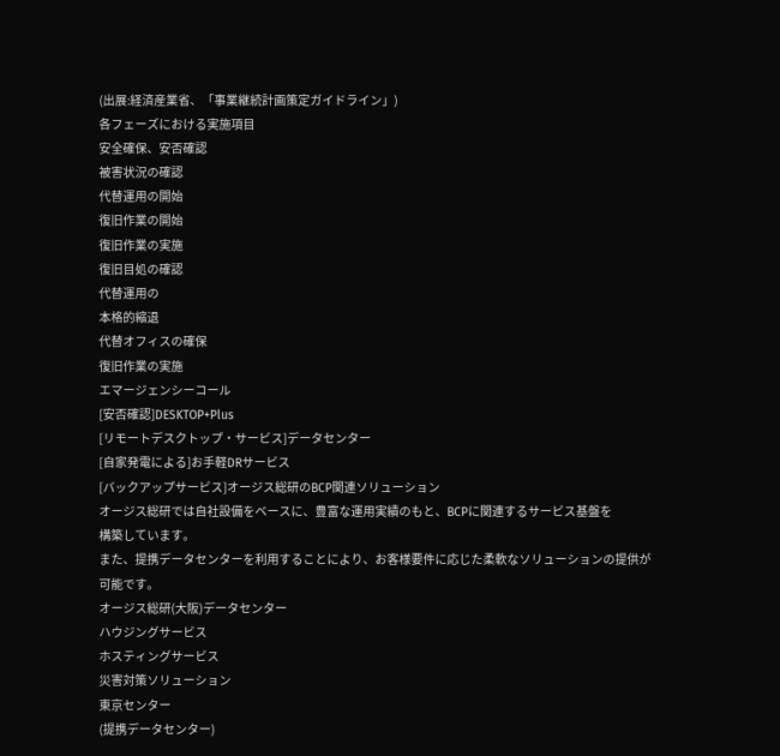(出展:経済産業省、「事業継続計画策定ガイドライン」)
各フェーズにおける実施項目
安全確保、安否確認
被害状況の確認
代替運用の開始
復旧作業の開始
復旧作業の実施
復旧目処の確認
代替運用の
本格的縮退
代替オフィスの確保
復旧作業の実施
エマージェンシーコール
[安否確認]DESKTOP+Plus
[リモートデスクトップ・サービス]データセンター
[自家発電による]お手軽DRサービス
[バックアップサービス]オージス総研のBCP関連ソリューション
オージス総研では自社設備をベースに、豊富な運用実績のもと、BCPに関連するサービス基盤を
構築しています。
また、提携データセンターを利用することにより、お客様要件に応じた柔軟なソリューションの提供が
可能です。
オージス総研(大阪)データセンター
ハウジングサービス
ホスティングサービス
災害対策ソリューション
東京センター
(提携データセンター)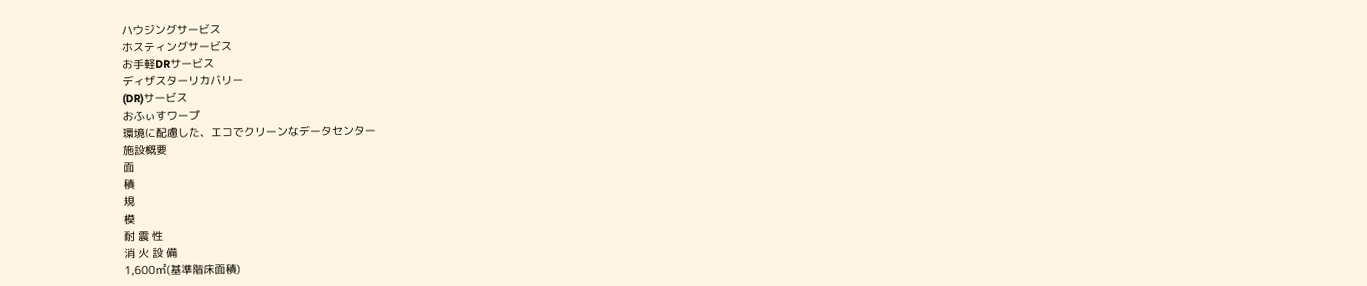ハウジングサービス
ホスティングサービス
お手軽DRサービス
ディザスターリカバリー
(DR)サービス
おふぃすワープ
環境に配慮した、エコでクリーンなデータセンター
施設概要
面
積
規
模
耐 震 性
消 火 設 備
1,600㎡(基準階床面積)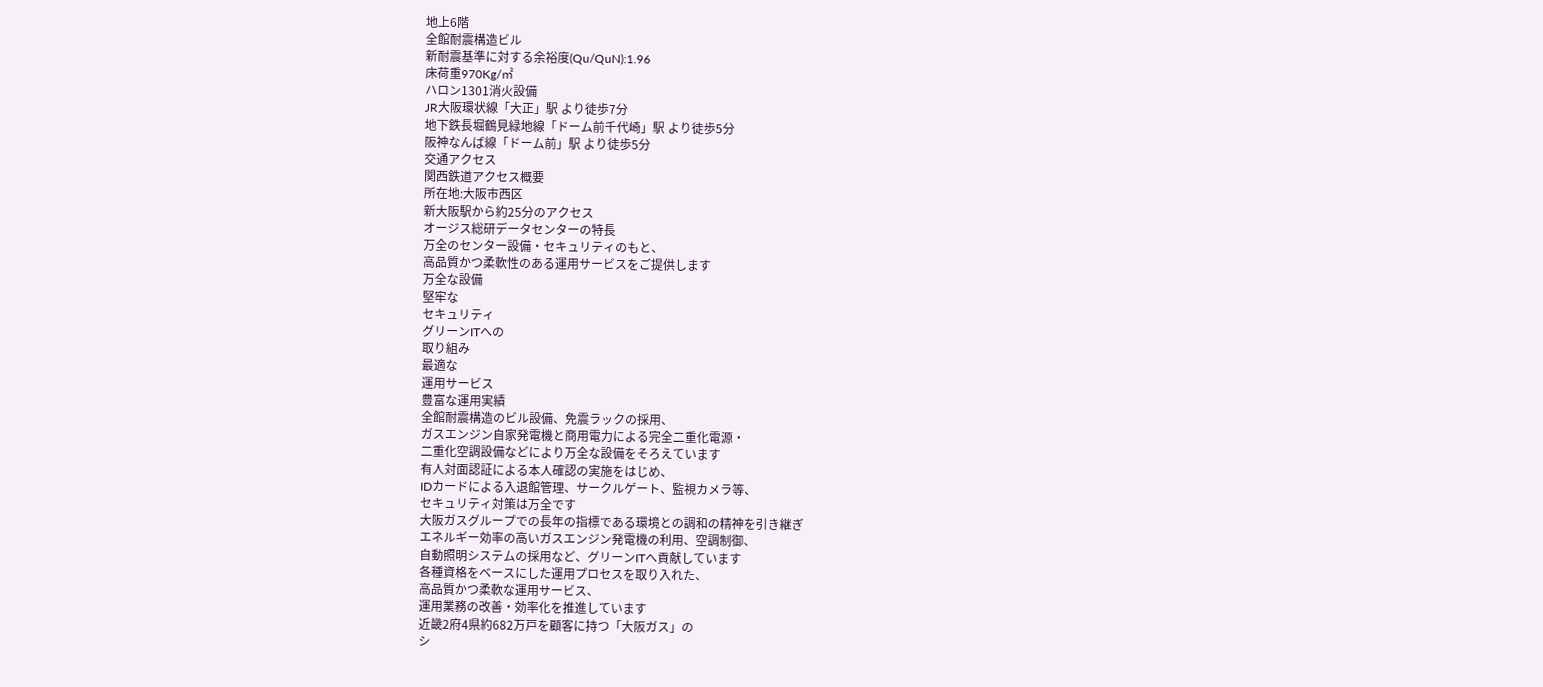地上6階
全館耐震構造ビル
新耐震基準に対する余裕度(Qu/QuN):1.96
床荷重970Kg/㎡
ハロン1301消火設備
JR大阪環状線「大正」駅 より徒歩7分
地下鉄長堀鶴見緑地線「ドーム前千代崎」駅 より徒歩5分
阪神なんば線「ドーム前」駅 より徒歩5分
交通アクセス
関西鉄道アクセス概要
所在地:大阪市西区
新大阪駅から約25分のアクセス
オージス総研データセンターの特長
万全のセンター設備・セキュリティのもと、
高品質かつ柔軟性のある運用サービスをご提供します
万全な設備
堅牢な
セキュリティ
グリーンITへの
取り組み
最適な
運用サービス
豊富な運用実績
全館耐震構造のビル設備、免震ラックの採用、
ガスエンジン自家発電機と商用電力による完全二重化電源・
二重化空調設備などにより万全な設備をそろえています
有人対面認証による本人確認の実施をはじめ、
IDカードによる入退館管理、サークルゲート、監視カメラ等、
セキュリティ対策は万全です
大阪ガスグループでの長年の指標である環境との調和の精神を引き継ぎ
エネルギー効率の高いガスエンジン発電機の利用、空調制御、
自動照明システムの採用など、グリーンITへ貢献しています
各種資格をベースにした運用プロセスを取り入れた、
高品質かつ柔軟な運用サービス、
運用業務の改善・効率化を推進しています
近畿2府4県約682万戸を顧客に持つ「大阪ガス」の
シ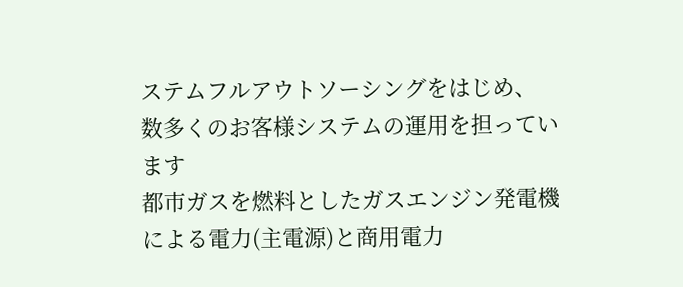ステムフルアウトソーシングをはじめ、
数多くのお客様システムの運用を担っています
都市ガスを燃料としたガスエンジン発電機
による電力(主電源)と商用電力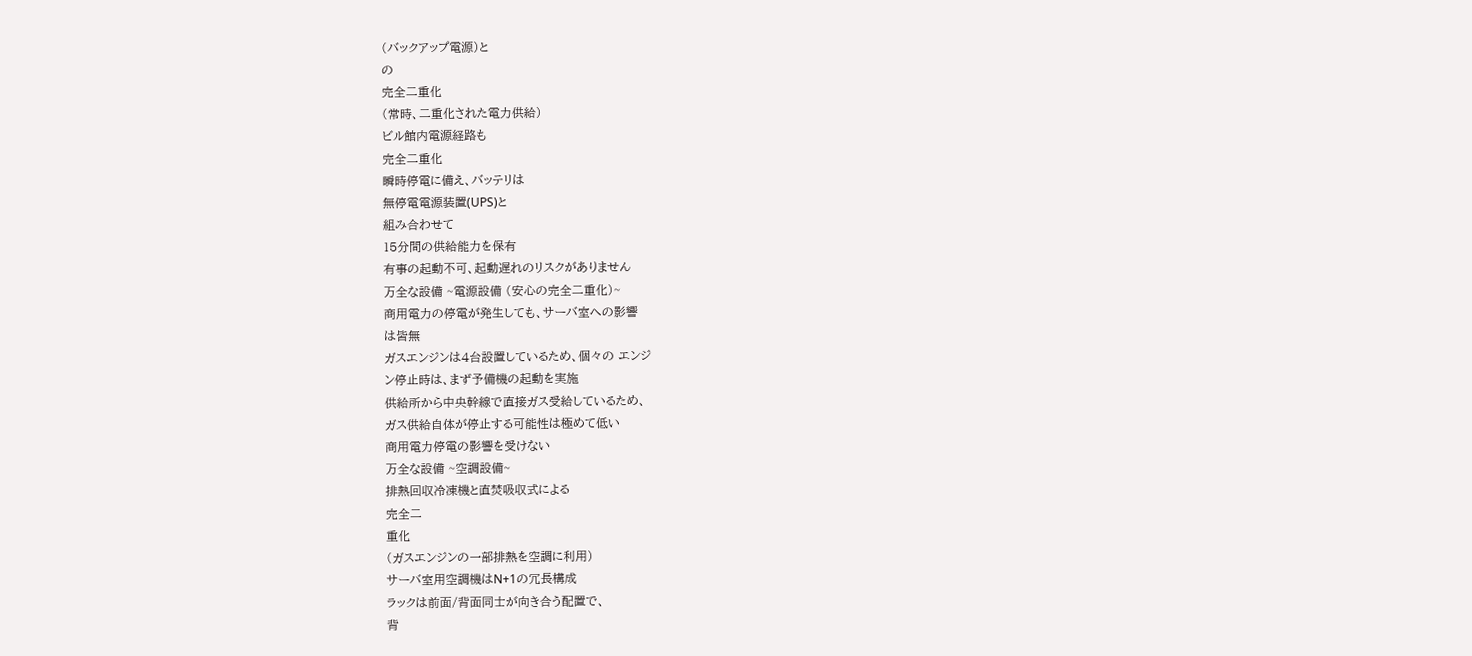(バックアップ電源)と
の
完全二重化
(常時、二重化された電力供給)
ビル館内電源経路も
完全二重化
瞬時停電に備え、バッテリは
無停電電源装置(UPS)と
組み合わせて
15分間の供給能力を保有
有事の起動不可、起動遅れのリスクがありません
万全な設備 ~電源設備 (安心の完全二重化)~
商用電力の停電が発生しても、サーバ室への影響
は皆無
ガスエンジンは4台設置しているため、個々の エンジ
ン停止時は、まず予備機の起動を実施
供給所から中央幹線で直接ガス受給しているため、
ガス供給自体が停止する可能性は極めて低い
商用電力停電の影響を受けない
万全な設備 ~空調設備~
排熱回収冷凍機と直焚吸収式による
完全二
重化
(ガスエンジンの一部排熱を空調に利用)
サーバ室用空調機はN+1の冗長構成
ラックは前面/背面同士が向き合う配置で、
背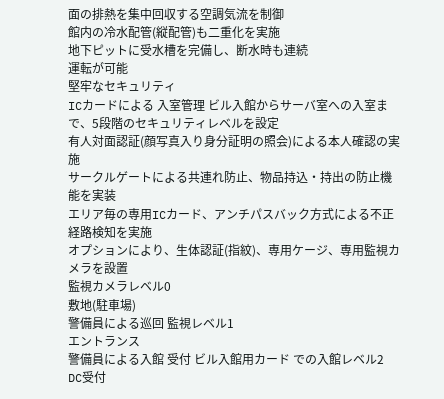面の排熱を集中回収する空調気流を制御
館内の冷水配管(縦配管)も二重化を実施
地下ピットに受水槽を完備し、断水時も連続
運転が可能
堅牢なセキュリティ
ICカードによる 入室管理 ビル入館からサーバ室への入室まで、5段階のセキュリティレベルを設定
有人対面認証(顔写真入り身分証明の照会)による本人確認の実施
サークルゲートによる共連れ防止、物品持込・持出の防止機能を実装
エリア毎の専用ICカード、アンチパスバック方式による不正経路検知を実施
オプションにより、生体認証(指紋)、専用ケージ、専用監視カメラを設置
監視カメラレベル0
敷地(駐車場)
警備員による巡回 監視レベル1
エントランス
警備員による入館 受付 ビル入館用カード での入館レベル2
DC受付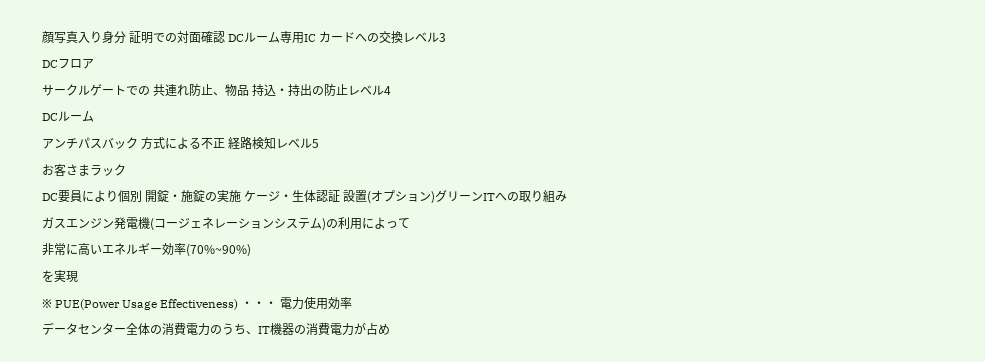顔写真入り身分 証明での対面確認 DCルーム専用IC カードへの交換レベル3
DCフロア
サークルゲートでの 共連れ防止、物品 持込・持出の防止レベル4
DCルーム
アンチパスバック 方式による不正 経路検知レベル5
お客さまラック
DC要員により個別 開錠・施錠の実施 ケージ・生体認証 設置(オプション)グリーンITへの取り組み
ガスエンジン発電機(コージェネレーションシステム)の利用によって
非常に高いエネルギー効率(70%~90%)
を実現
※ PUE(Power Usage Effectiveness) ・・・ 電力使用効率
データセンター全体の消費電力のうち、IT機器の消費電力が占め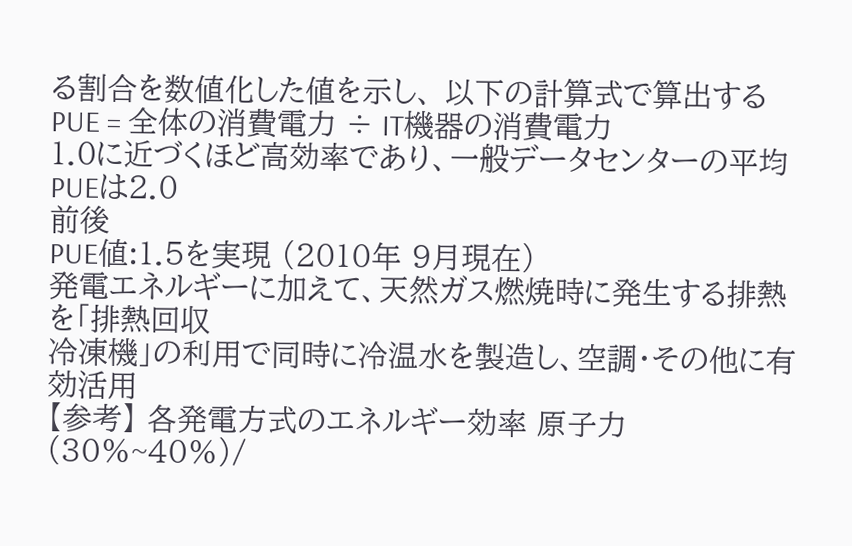る割合を数値化した値を示し、 以下の計算式で算出する
PUE = 全体の消費電力 ÷ IT機器の消費電力
1.0に近づくほど高効率であり、一般データセンターの平均PUEは2.0
前後
PUE値:1.5を実現 (2010年 9月現在)
発電エネルギーに加えて、天然ガス燃焼時に発生する排熱を「排熱回収
冷凍機」の利用で同時に冷温水を製造し、空調・その他に有効活用
【参考】 各発電方式のエネルギー効率 原子力(30%~40%)/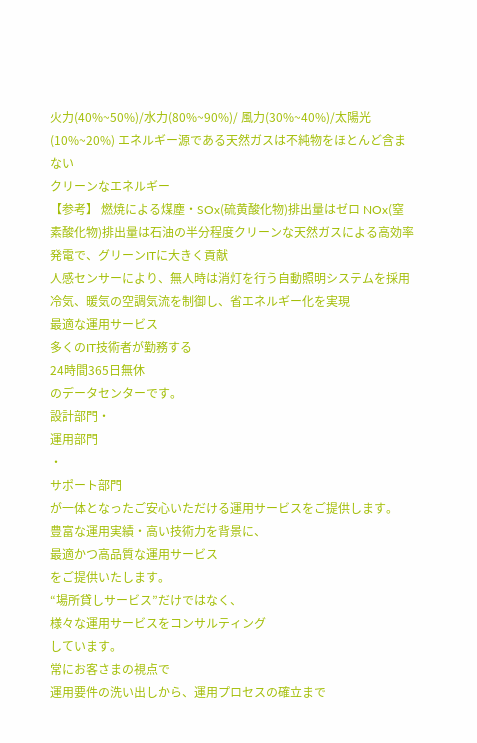火力(40%~50%)/水力(80%~90%)/ 風力(30%~40%)/太陽光(10%~20%) エネルギー源である天然ガスは不純物をほとんど含まない
クリーンなエネルギー
【参考】 燃焼による煤塵・SOx(硫黄酸化物)排出量はゼロ NOx(窒素酸化物)排出量は石油の半分程度クリーンな天然ガスによる高効率発電で、グリーンITに大きく貢献
人感センサーにより、無人時は消灯を行う自動照明システムを採用
冷気、暖気の空調気流を制御し、省エネルギー化を実現
最適な運用サービス
多くのIT技術者が勤務する
24時間365日無休
のデータセンターです。
設計部門・
運用部門
・
サポート部門
が一体となったご安心いただける運用サービスをご提供します。
豊富な運用実績・高い技術力を背景に、
最適かつ高品質な運用サービス
をご提供いたします。
“場所貸しサービス”だけではなく、
様々な運用サービスをコンサルティング
しています。
常にお客さまの視点で
運用要件の洗い出しから、運用プロセスの確立まで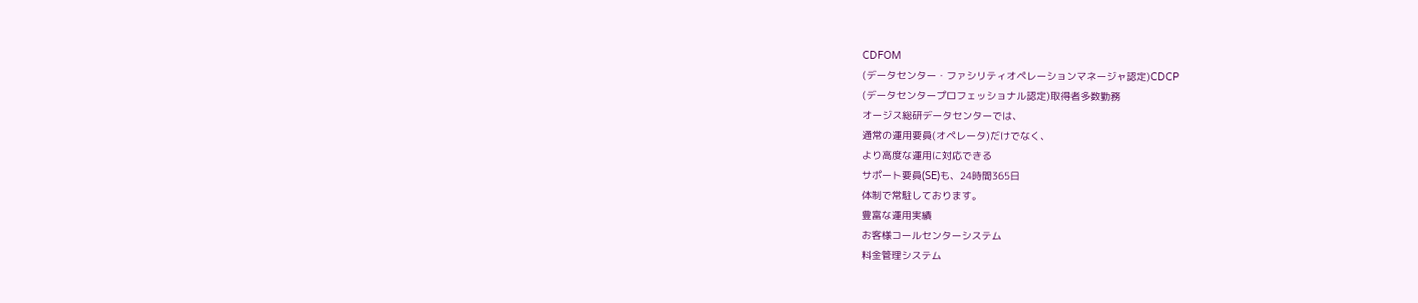CDFOM
(データセンター・ファシリティオペレーションマネージャ認定)CDCP
(データセンタープロフェッショナル認定)取得者多数勤務
オージス総研データセンターでは、
通常の運用要員(オペレータ)だけでなく、
より高度な運用に対応できる
サポート要員(SE)も、24時間365日
体制で常駐しております。
豊富な運用実績
お客様コールセンターシステム
料金管理システム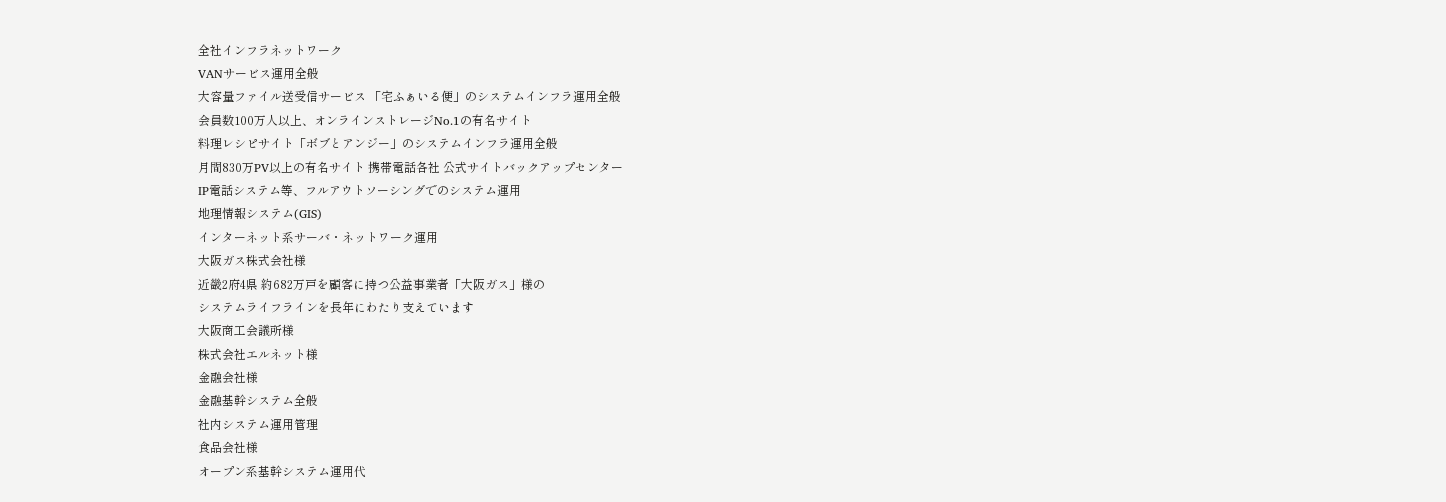全社インフラネットワーク
VANサービス運用全般
大容量ファイル送受信サービス 「宅ふぁいる便」のシステムインフラ運用全般
会員数100万人以上、オンラインストレージNo.1の有名サイト
料理レシピサイト「ボブとアンジー」のシステムインフラ運用全般
月間830万PV以上の有名サイト 携帯電話各社 公式サイトバックアップセンター
IP電話システム等、フルアウトソーシングでのシステム運用
地理情報システム(GIS)
インターネット系サーバ・ネットワーク運用
大阪ガス株式会社様
近畿2府4県 約682万戸を顧客に持つ公益事業者「大阪ガス」様の
システムライフラインを長年にわたり支えています
大阪商工会議所様
株式会社エルネット様
金融会社様
金融基幹システム全般
社内システム運用管理
食品会社様
オープン系基幹システム運用代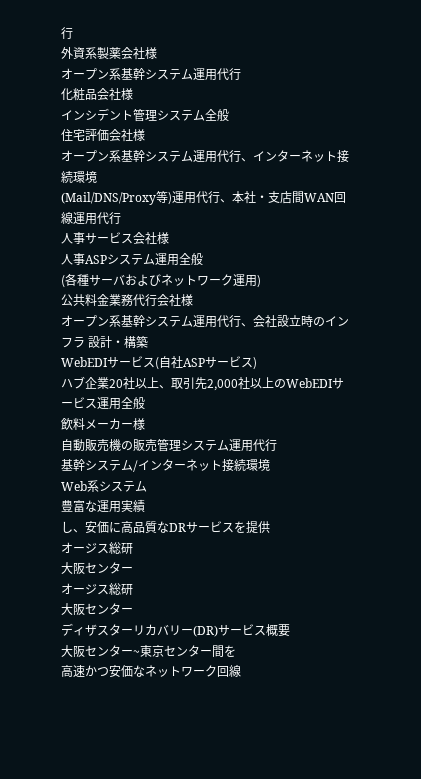行
外資系製薬会社様
オープン系基幹システム運用代行
化粧品会社様
インシデント管理システム全般
住宅評価会社様
オープン系基幹システム運用代行、インターネット接続環境
(Mail/DNS/Proxy等)運用代行、本社・支店間WAN回線運用代行
人事サービス会社様
人事ASPシステム運用全般
(各種サーバおよびネットワーク運用)
公共料金業務代行会社様
オープン系基幹システム運用代行、会社設立時のインフラ 設計・構築
WebEDIサービス(自社ASPサービス)
ハブ企業20社以上、取引先2,000社以上のWebEDIサービス運用全般
飲料メーカー様
自動販売機の販売管理システム運用代行
基幹システム/インターネット接続環境
Web系システム
豊富な運用実績
し、安価に高品質なDRサービスを提供
オージス総研
大阪センター
オージス総研
大阪センター
ディザスターリカバリー(DR)サービス概要
大阪センター~東京センター間を
高速かつ安価なネットワーク回線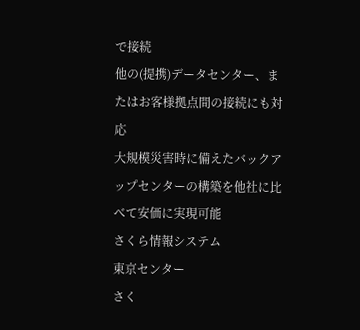で接続
他の(提携)データセンター、またはお客様拠点間の接続にも対応
大規模災害時に備えたバックアップセンターの構築を他社に比べて安価に実現可能
さくら情報システム
東京センター
さく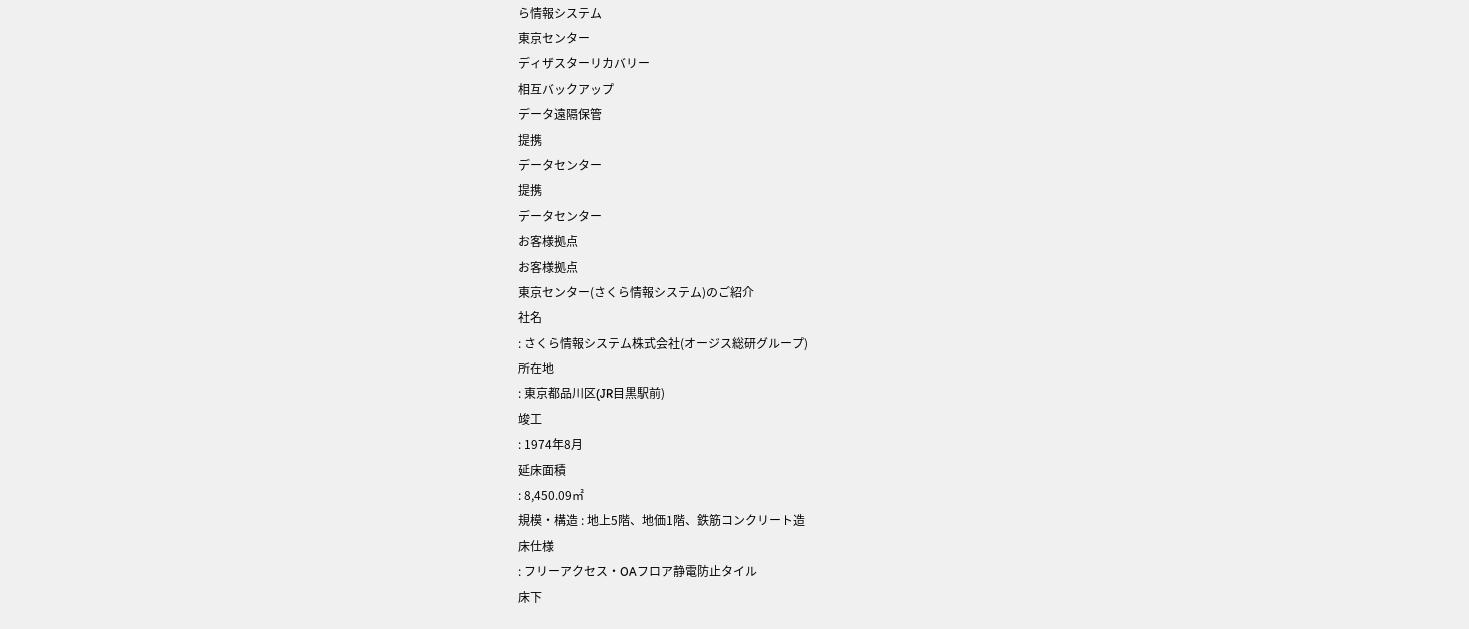ら情報システム
東京センター
ディザスターリカバリー
相互バックアップ
データ遠隔保管
提携
データセンター
提携
データセンター
お客様拠点
お客様拠点
東京センター(さくら情報システム)のご紹介
社名
: さくら情報システム株式会社(オージス総研グループ)
所在地
: 東京都品川区(JR目黒駅前)
竣工
: 1974年8月
延床面積
: 8,450.09㎡
規模・構造 : 地上5階、地価1階、鉄筋コンクリート造
床仕様
: フリーアクセス・OAフロア静電防止タイル
床下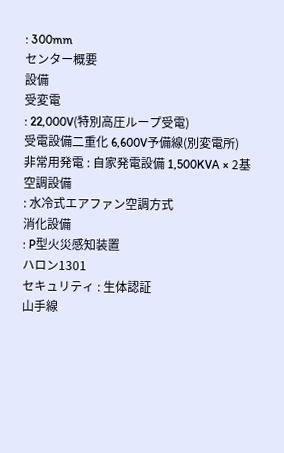: 300mm
センター概要
設備
受変電
: 22,000V(特別高圧ループ受電)
受電設備二重化 6,600V予備線(別変電所)
非常用発電 : 自家発電設備 1,500KVA × 2基
空調設備
: 水冷式エアファン空調方式
消化設備
: P型火災感知装置
ハロン1301
セキュリティ : 生体認証
山手線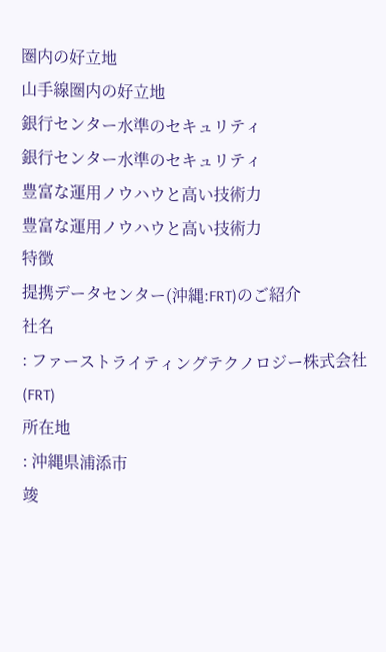圏内の好立地
山手線圏内の好立地
銀行センター水準のセキュリティ
銀行センター水準のセキュリティ
豊富な運用ノウハウと高い技術力
豊富な運用ノウハウと高い技術力
特徴
提携データセンター(沖縄:FRT)のご紹介
社名
: ファーストライティングテクノロジー株式会社(FRT)
所在地
: 沖縄県浦添市
竣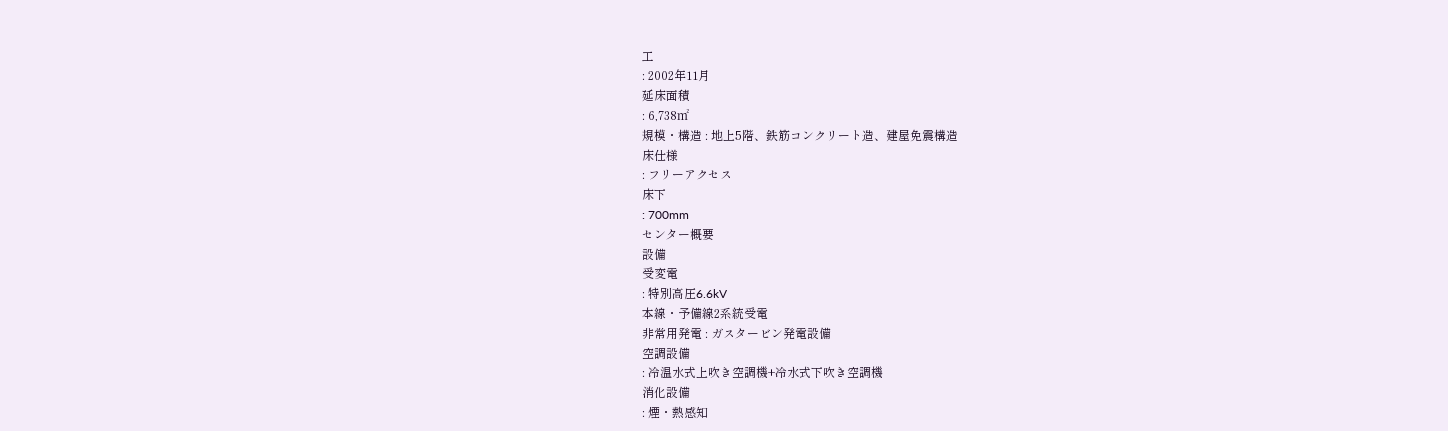工
: 2002年11月
延床面積
: 6,738㎡
規模・構造 : 地上5階、鉄筋コンクリート造、建屋免震構造
床仕様
: フリーアクセス
床下
: 700mm
センター概要
設備
受変電
: 特別高圧6.6kV
本線・予備線2系統受電
非常用発電 : ガスタービン発電設備
空調設備
: 冷温水式上吹き空調機+冷水式下吹き空調機
消化設備
: 煙・熱感知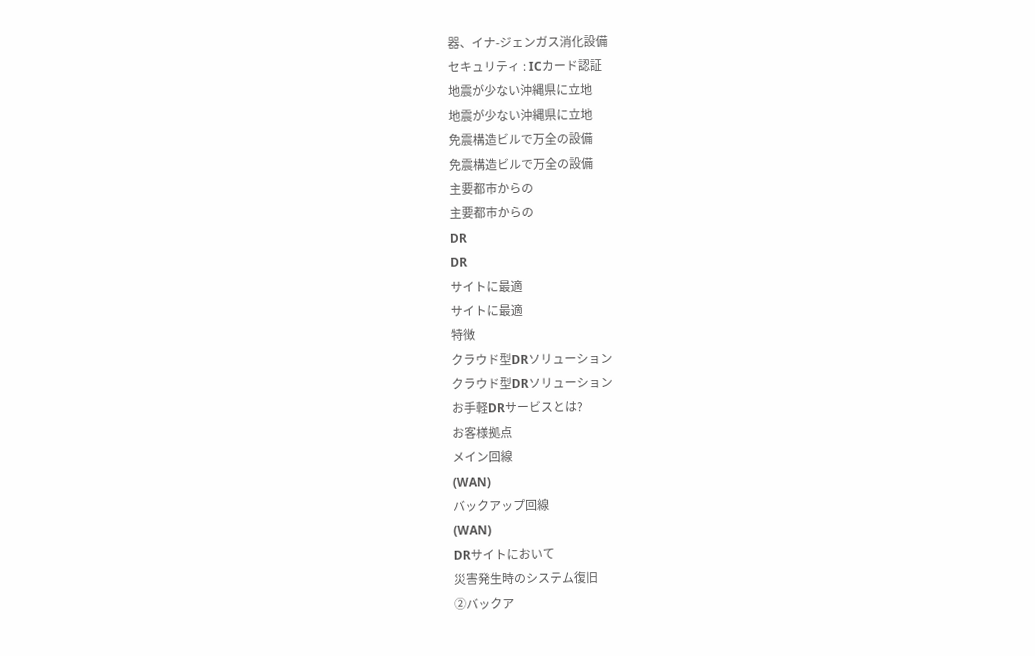器、イナ-ジェンガス消化設備
セキュリティ : ICカード認証
地震が少ない沖縄県に立地
地震が少ない沖縄県に立地
免震構造ビルで万全の設備
免震構造ビルで万全の設備
主要都市からの
主要都市からの
DR
DR
サイトに最適
サイトに最適
特徴
クラウド型DRソリューション
クラウド型DRソリューション
お手軽DRサービスとは?
お客様拠点
メイン回線
(WAN)
バックアップ回線
(WAN)
DRサイトにおいて
災害発生時のシステム復旧
②バックア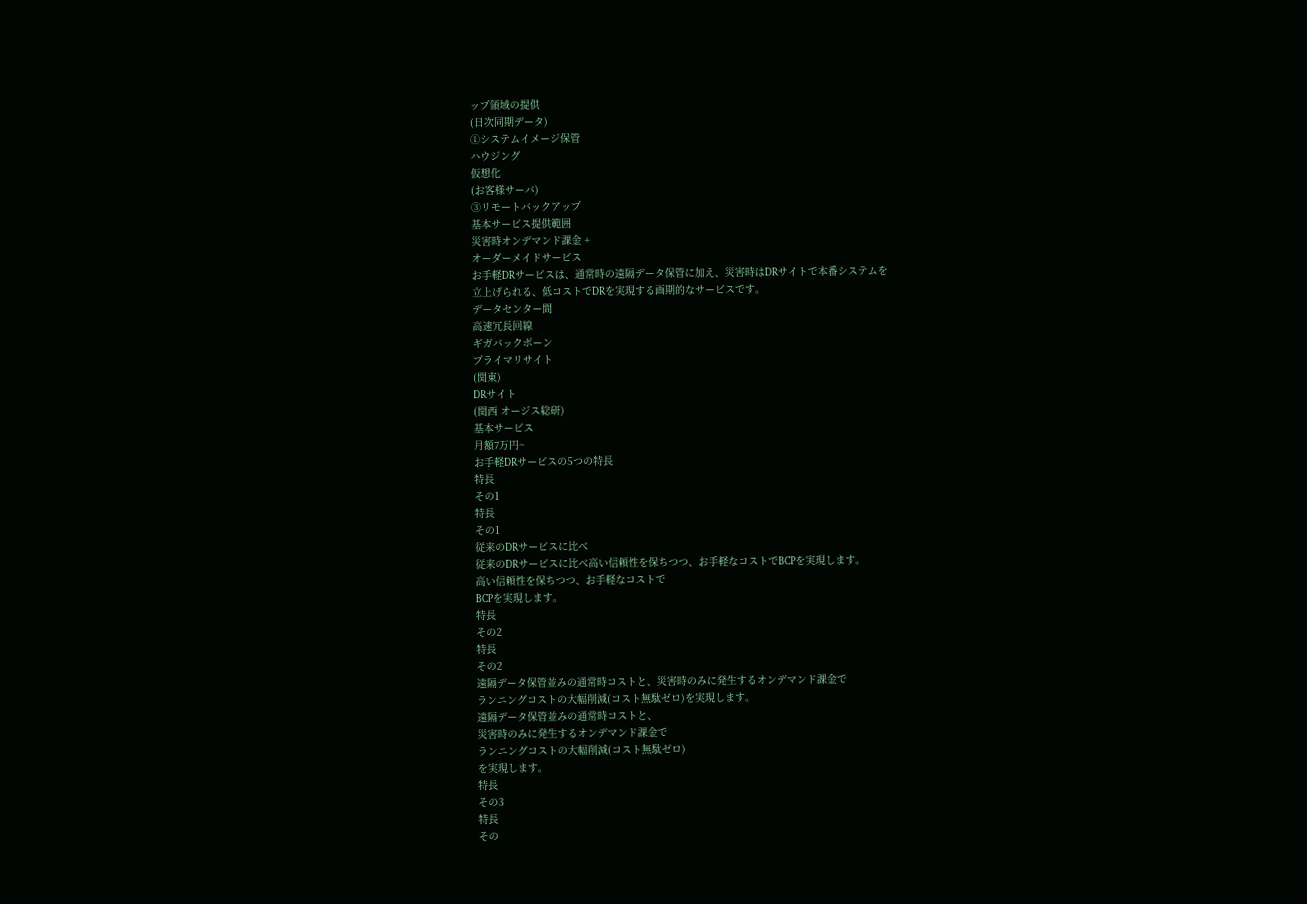ップ領域の提供
(日次同期データ)
①システムイメージ保管
ハウジング
仮想化
(お客様サーバ)
③リモートバックアップ
基本サービス提供範囲
災害時オンデマンド課金 +
オーダーメイドサービス
お手軽DRサービスは、通常時の遠隔データ保管に加え、災害時はDRサイトで本番システムを
立上げられる、低コストでDRを実現する画期的なサービスです。
データセンター間
高速冗長回線
ギガバックボーン
プライマリサイト
(関東)
DRサイト
(関西 オージス総研)
基本サービス
月額7万円~
お手軽DRサービスの5つの特長
特長
その1
特長
その1
従来のDRサービスに比べ
従来のDRサービスに比べ高い信頼性を保ちつつ、お手軽なコストでBCPを実現します。
高い信頼性を保ちつつ、お手軽なコストで
BCPを実現します。
特長
その2
特長
その2
遠隔データ保管並みの通常時コストと、災害時のみに発生するオンデマンド課金で
ランニングコストの大幅削減(コスト無駄ゼロ)を実現します。
遠隔データ保管並みの通常時コストと、
災害時のみに発生するオンデマンド課金で
ランニングコストの大幅削減(コスト無駄ゼロ)
を実現します。
特長
その3
特長
その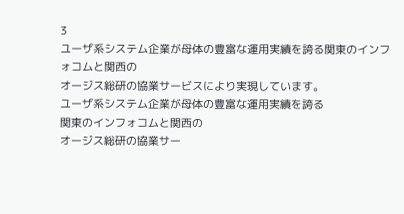3
ユーザ系システム企業が母体の豊富な運用実績を誇る関東のインフォコムと関西の
オージス総研の協業サービスにより実現しています。
ユーザ系システム企業が母体の豊富な運用実績を誇る
関東のインフォコムと関西の
オージス総研の協業サー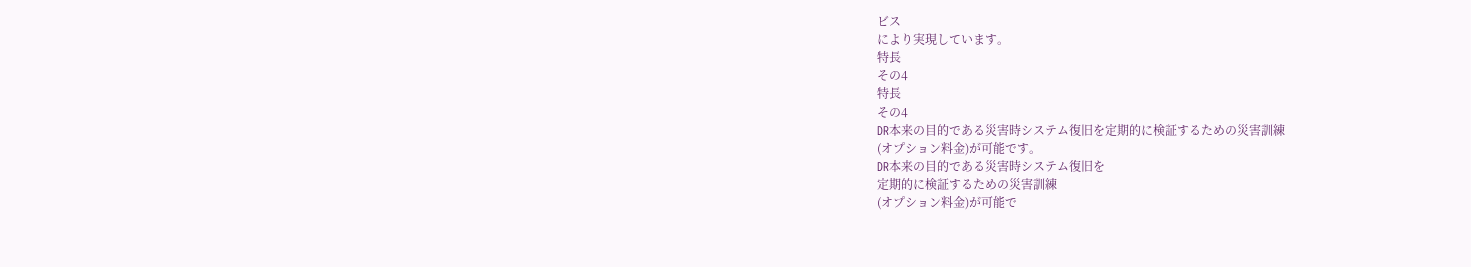ビス
により実現しています。
特長
その4
特長
その4
DR本来の目的である災害時システム復旧を定期的に検証するための災害訓練
(オプション料金)が可能です。
DR本来の目的である災害時システム復旧を
定期的に検証するための災害訓練
(オプション料金)が可能で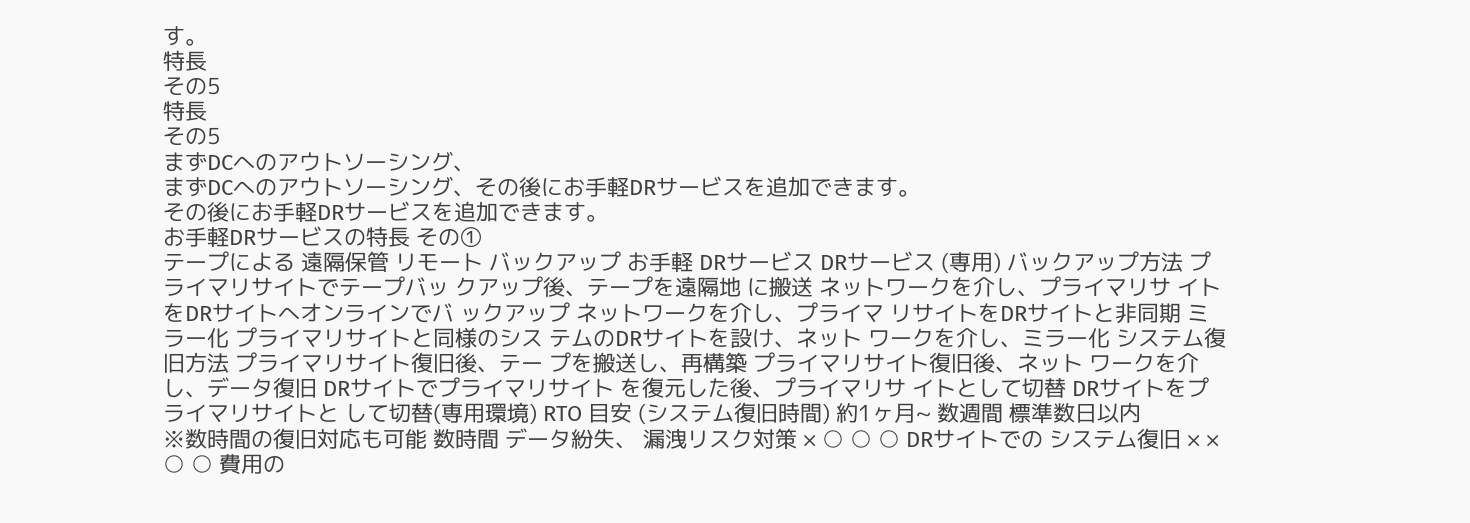す。
特長
その5
特長
その5
まずDCへのアウトソーシング、
まずDCへのアウトソーシング、その後にお手軽DRサービスを追加できます。
その後にお手軽DRサービスを追加できます。
お手軽DRサービスの特長 その①
テープによる 遠隔保管 リモート バックアップ お手軽 DRサービス DRサービス (専用) バックアップ方法 プライマリサイトでテープバッ クアップ後、テープを遠隔地 に搬送 ネットワークを介し、プライマリサ イトをDRサイトへオンラインでバ ックアップ ネットワークを介し、プライマ リサイトをDRサイトと非同期 ミラー化 プライマリサイトと同様のシス テムのDRサイトを設け、ネット ワークを介し、ミラー化 システム復旧方法 プライマリサイト復旧後、テー プを搬送し、再構築 プライマリサイト復旧後、ネット ワークを介し、データ復旧 DRサイトでプライマリサイト を復元した後、プライマリサ イトとして切替 DRサイトをプライマリサイトと して切替(専用環境) RTO 目安 (システム復旧時間) 約1ヶ月~ 数週間 標準数日以内
※数時間の復旧対応も可能 数時間 データ紛失、 漏洩リスク対策 × ○ ○ ○ DRサイトでの システム復旧 × × ○ ○ 費用の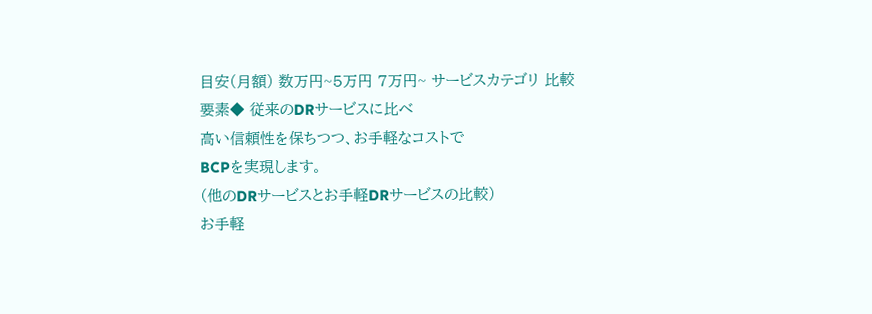目安(月額) 数万円~5万円 7万円~ サービスカテゴリ 比較要素◆ 従来のDRサービスに比べ
高い信頼性を保ちつつ、お手軽なコストで
BCPを実現します。
(他のDRサービスとお手軽DRサービスの比較)
お手軽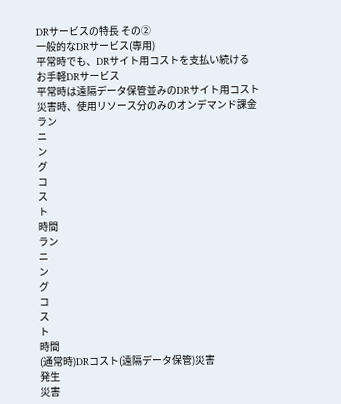DRサービスの特長 その②
一般的なDRサービス(専用)
平常時でも、DRサイト用コストを支払い続ける
お手軽DRサービス
平常時は遠隔データ保管並みのDRサイト用コスト
災害時、使用リソース分のみのオンデマンド課金
ラン
ニ
ン
グ
コ
ス
ト
時間
ラン
ニ
ン
グ
コ
ス
ト
時間
(通常時)DRコスト(遠隔データ保管)災害
発生
災害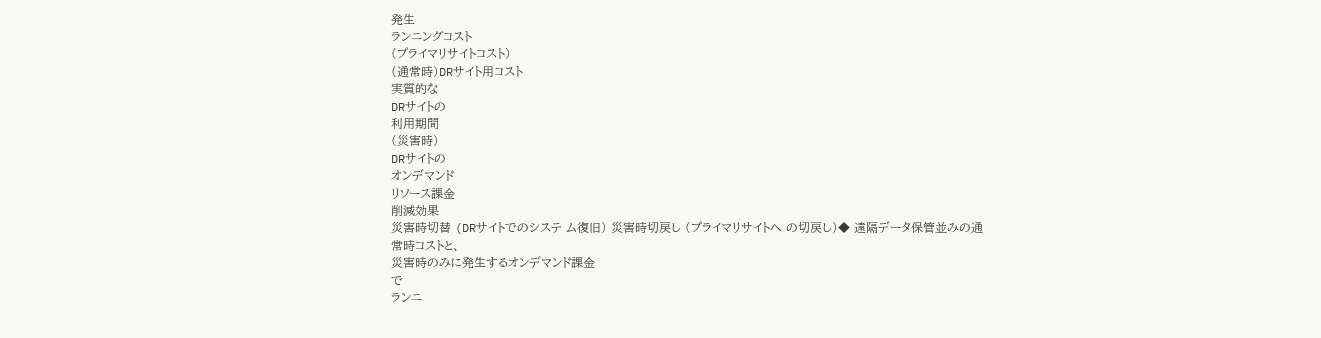発生
ランニングコスト
(プライマリサイトコスト)
(通常時)DRサイト用コスト
実質的な
DRサイトの
利用期間
(災害時)
DRサイトの
オンデマンド
リソース課金
削減効果
災害時切替 (DRサイトでのシステ ム復旧) 災害時切戻し (プライマリサイトへ の切戻し)◆ 遠隔データ保管並みの通常時コストと、
災害時のみに発生するオンデマンド課金
で
ランニ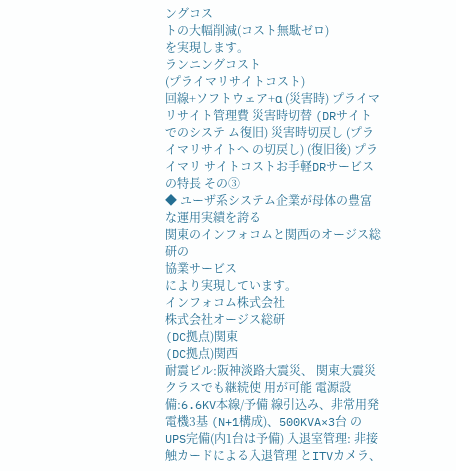ングコス
トの大幅削減(コスト無駄ゼロ)
を実現します。
ランニングコスト
(プライマリサイトコスト)
回線+ソフトウェア+α (災害時) プライマリサイト管理費 災害時切替 (DRサイトでのシステ ム復旧) 災害時切戻し (プライマリサイトへ の切戻し) (復旧後) プライマリ サイトコストお手軽DRサービスの特長 その③
◆ ユーザ系システム企業が母体の豊富な運用実績を誇る
関東のインフォコムと関西のオージス総研の
協業サービス
により実現しています。
インフォコム株式会社
株式会社オージス総研
(DC拠点)関東
(DC拠点)関西
耐震ビル:阪神淡路大震災、 関東大震災クラスでも継続使 用が可能 電源設備:6.6KV本線/予備 線引込み、非常用発電機3基 (N+1構成)、500KVA×3台 のUPS完備(内1台は予備) 入退室管理: 非接触カードによる入退管理 とITVカメラ、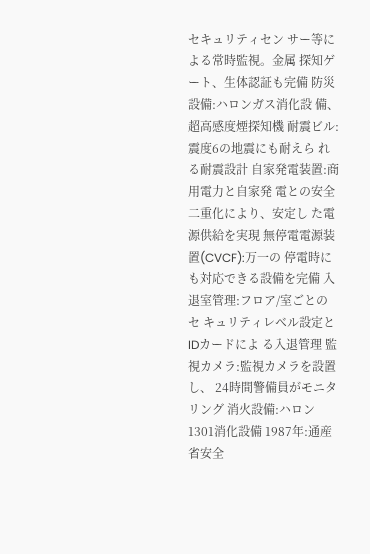セキュリティセン サー等による常時監視。金属 探知ゲート、生体認証も完備 防災設備:ハロンガス消化設 備、超高感度煙探知機 耐震ビル:震度6の地震にも耐えら れる耐震設計 自家発電装置:商用電力と自家発 電との安全二重化により、安定し た電源供給を実現 無停電電源装置(CVCF):万一の 停電時にも対応できる設備を完備 入退室管理:フロア/室ごとの セ キュリティレベル設定とIDカードによ る入退管理 監視カメラ:監視カメラを設置し、 24時間警備員がモニタリング 消火設備:ハロン1301消化設備 1987年:通産省安全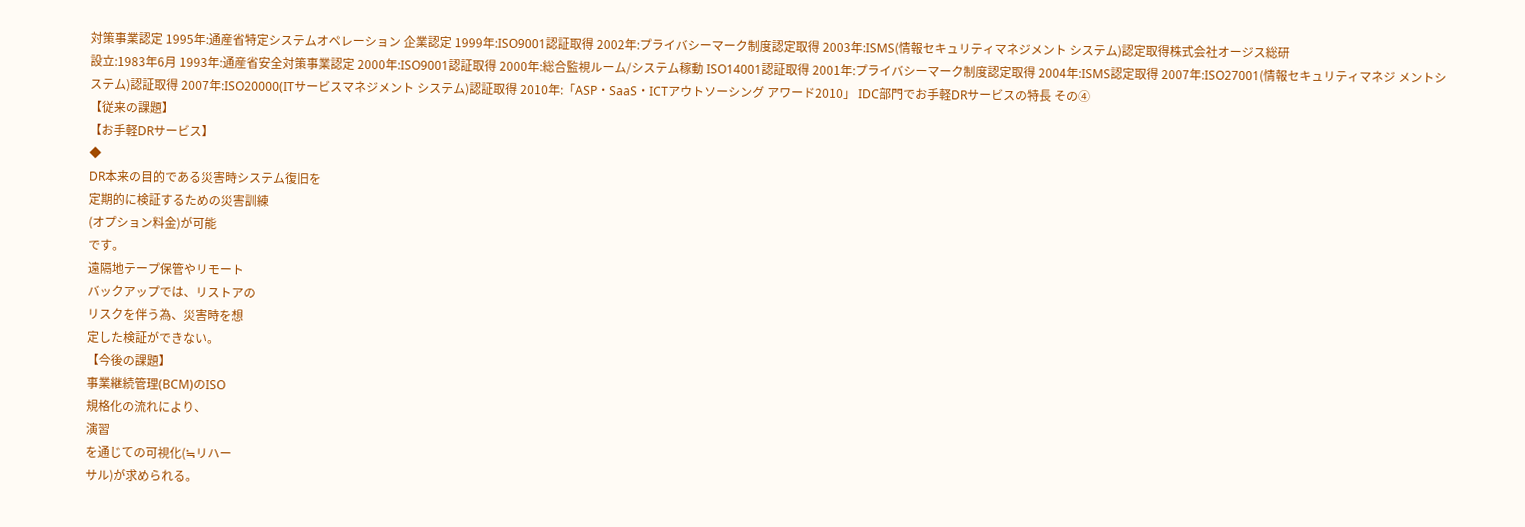対策事業認定 1995年:通産省特定システムオペレーション 企業認定 1999年:ISO9001認証取得 2002年:プライバシーマーク制度認定取得 2003年:ISMS(情報セキュリティマネジメント システム)認定取得株式会社オージス総研
設立:1983年6月 1993年:通産省安全対策事業認定 2000年:ISO9001認証取得 2000年:総合監視ルーム/システム稼動 ISO14001認証取得 2001年:プライバシーマーク制度認定取得 2004年:ISMS認定取得 2007年:ISO27001(情報セキュリティマネジ メントシステム)認証取得 2007年:ISO20000(ITサービスマネジメント システム)認証取得 2010年:「ASP・SaaS・ICTアウトソーシング アワード2010」 IDC部門でお手軽DRサービスの特長 その④
【従来の課題】
【お手軽DRサービス】
◆
DR本来の目的である災害時システム復旧を
定期的に検証するための災害訓練
(オプション料金)が可能
です。
遠隔地テープ保管やリモート
バックアップでは、リストアの
リスクを伴う為、災害時を想
定した検証ができない。
【今後の課題】
事業継続管理(BCM)のISO
規格化の流れにより、
演習
を通じての可視化(≒リハー
サル)が求められる。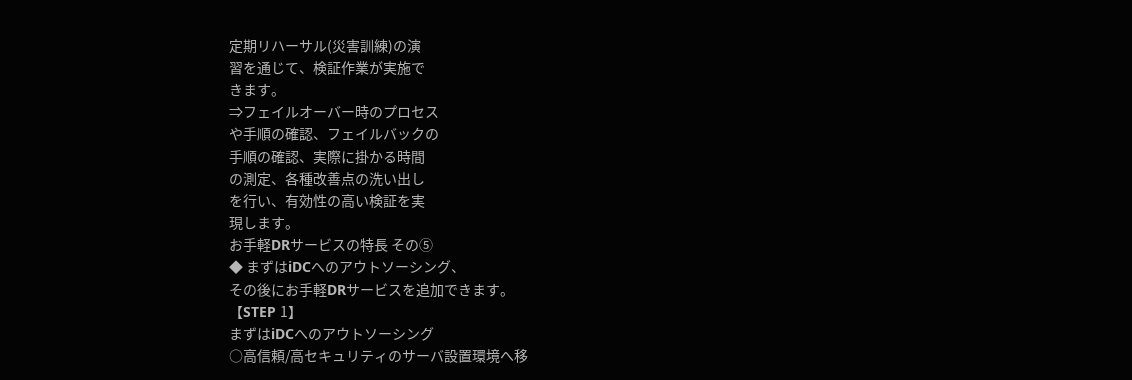定期リハーサル(災害訓練)の演
習を通じて、検証作業が実施で
きます。
⇒フェイルオーバー時のプロセス
や手順の確認、フェイルバックの
手順の確認、実際に掛かる時間
の測定、各種改善点の洗い出し
を行い、有効性の高い検証を実
現します。
お手軽DRサービスの特長 その⑤
◆ まずはiDCへのアウトソーシング、
その後にお手軽DRサービスを追加できます。
【STEP 1】
まずはiDCへのアウトソーシング
○高信頼/高セキュリティのサーバ設置環境へ移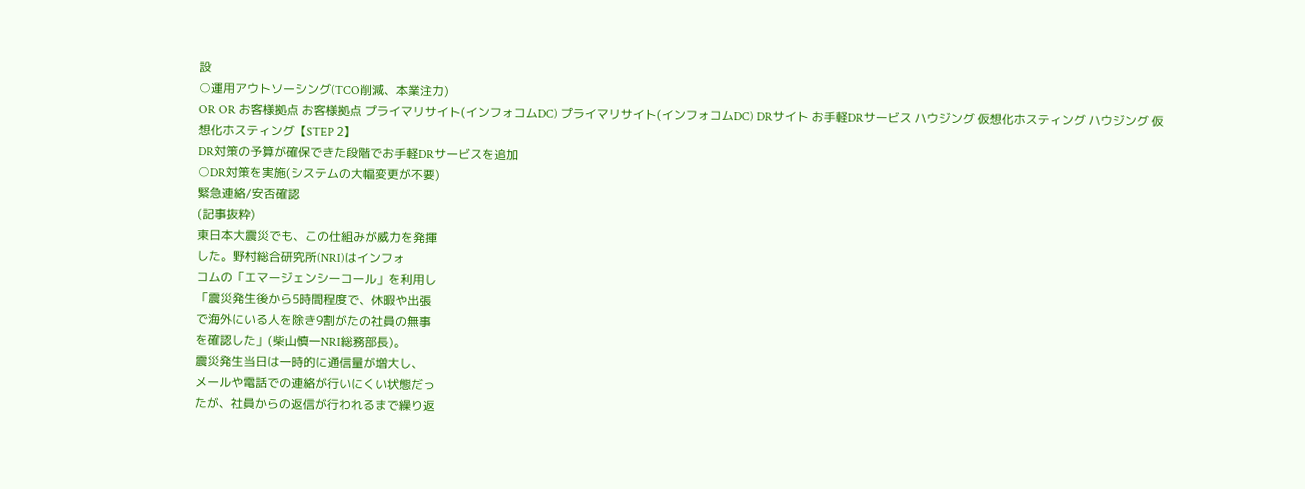設
○運用アウトソーシング(TCO削減、本業注力)
OR OR お客様拠点 お客様拠点 プライマリサイト(インフォコムDC) プライマリサイト(インフォコムDC) DRサイト お手軽DRサービス ハウジング 仮想化ホスティング ハウジング 仮想化ホスティング【STEP 2】
DR対策の予算が確保できた段階でお手軽DRサービスを追加
○DR対策を実施(システムの大幅変更が不要)
緊急連絡/安否確認
(記事抜粋)
東日本大震災でも、この仕組みが威力を発揮
した。野村総合研究所(NRI)はインフォ
コムの「エマージェンシーコール」を利用し
「震災発生後から5時間程度で、休暇や出張
で海外にいる人を除き9割がたの社員の無事
を確認した」(柴山慎一NRI総務部長)。
震災発生当日は一時的に通信量が増大し、
メールや電話での連絡が行いにくい状態だっ
たが、社員からの返信が行われるまで繰り返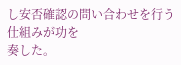し安否確認の問い合わせを行う仕組みが功を
奏した。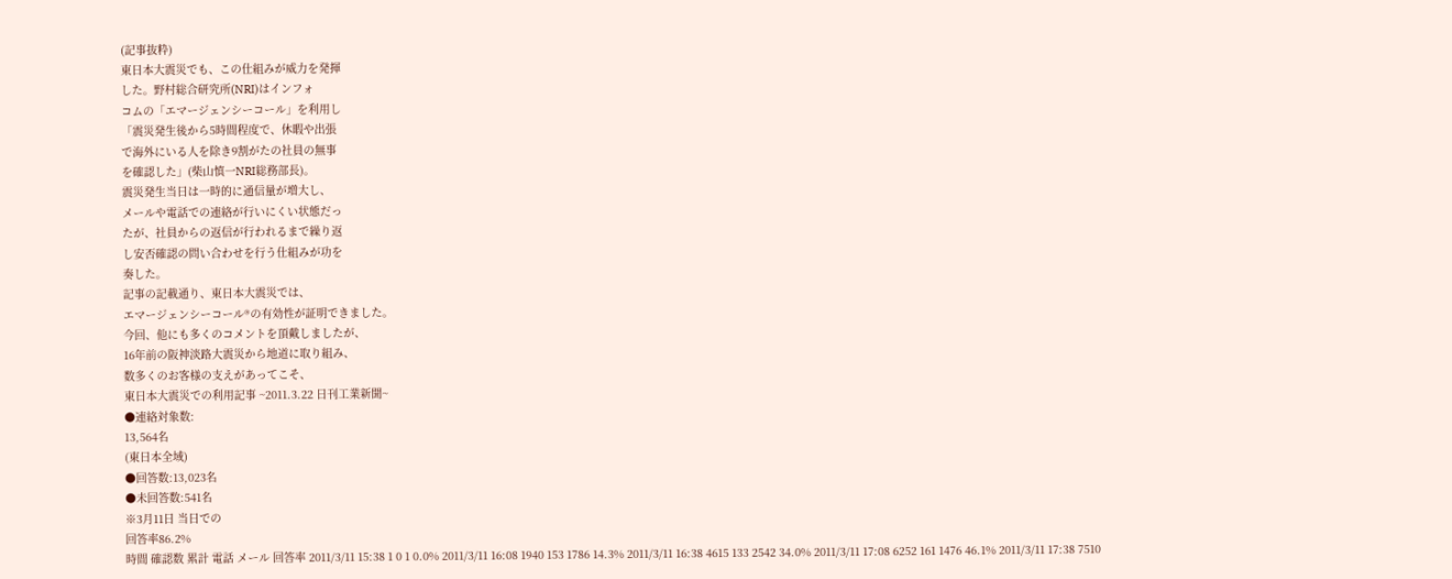(記事抜粋)
東日本大震災でも、この仕組みが威力を発揮
した。野村総合研究所(NRI)はインフォ
コムの「エマージェンシーコール」を利用し
「震災発生後から5時間程度で、休暇や出張
で海外にいる人を除き9割がたの社員の無事
を確認した」(柴山慎一NRI総務部長)。
震災発生当日は一時的に通信量が増大し、
メールや電話での連絡が行いにくい状態だっ
たが、社員からの返信が行われるまで繰り返
し安否確認の問い合わせを行う仕組みが功を
奏した。
記事の記載通り、東日本大震災では、
エマージェンシーコール®の有効性が証明できました。
今回、他にも多くのコメントを頂戴しましたが、
16年前の阪神淡路大震災から地道に取り組み、
数多くのお客様の支えがあってこそ、
東日本大震災での利用記事 ~2011.3.22 日刊工業新聞~
●連絡対象数:
13,564名
(東日本全域)
●回答数:13,023名
●未回答数:541名
※3月11日 当日での
回答率86.2%
時間 確認数 累計 電話 メール 回答率 2011/3/11 15:38 1 0 1 0.0% 2011/3/11 16:08 1940 153 1786 14.3% 2011/3/11 16:38 4615 133 2542 34.0% 2011/3/11 17:08 6252 161 1476 46.1% 2011/3/11 17:38 7510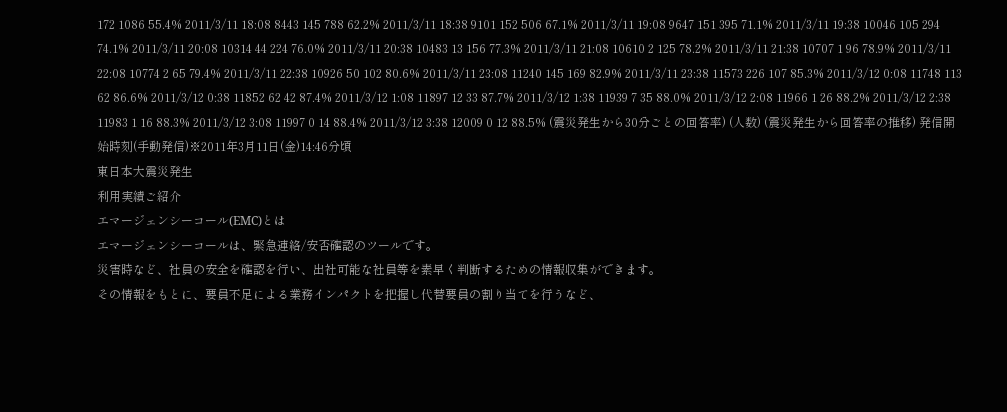172 1086 55.4% 2011/3/11 18:08 8443 145 788 62.2% 2011/3/11 18:38 9101 152 506 67.1% 2011/3/11 19:08 9647 151 395 71.1% 2011/3/11 19:38 10046 105 294 74.1% 2011/3/11 20:08 10314 44 224 76.0% 2011/3/11 20:38 10483 13 156 77.3% 2011/3/11 21:08 10610 2 125 78.2% 2011/3/11 21:38 10707 1 96 78.9% 2011/3/11 22:08 10774 2 65 79.4% 2011/3/11 22:38 10926 50 102 80.6% 2011/3/11 23:08 11240 145 169 82.9% 2011/3/11 23:38 11573 226 107 85.3% 2011/3/12 0:08 11748 113 62 86.6% 2011/3/12 0:38 11852 62 42 87.4% 2011/3/12 1:08 11897 12 33 87.7% 2011/3/12 1:38 11939 7 35 88.0% 2011/3/12 2:08 11966 1 26 88.2% 2011/3/12 2:38 11983 1 16 88.3% 2011/3/12 3:08 11997 0 14 88.4% 2011/3/12 3:38 12009 0 12 88.5% (震災発生から30分ごとの回答率) (人数) (震災発生から回答率の推移) 発信開始時刻(手動発信)※2011年3月11日(金)14:46分頃
東日本大震災発生
利用実績ご紹介
エマージェンシーコール(EMC)とは
エマージェンシーコールは、緊急連絡/安否確認のツールです。
災害時など、社員の安全を確認を行い、出社可能な社員等を素早く判断するための情報収集ができます。
その情報をもとに、要員不足による業務インパクトを把握し代替要員の割り当てを行うなど、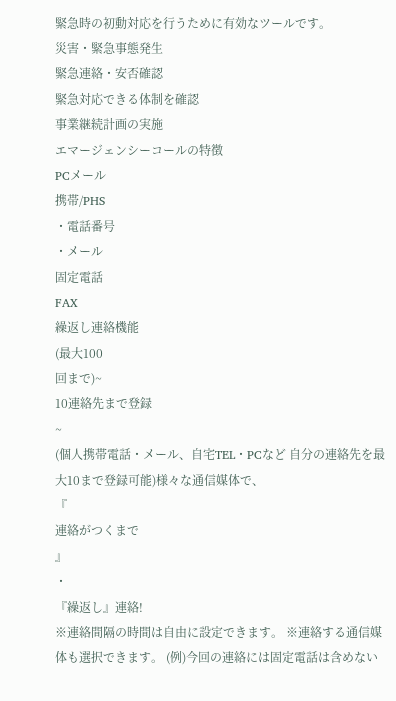緊急時の初動対応を行うために有効なツールです。
災害・緊急事態発生
緊急連絡・安否確認
緊急対応できる体制を確認
事業継続計画の実施
エマージェンシーコールの特徴
PCメール
携帯/PHS
・電話番号
・メール
固定電話
FAX
繰返し連絡機能
(最大100
回まで)~
10連絡先まで登録
~
(個人携帯電話・メール、自宅TEL・PCなど 自分の連絡先を最大10まで登録可能)様々な通信媒体で、
『
連絡がつくまで
』
・
『繰返し』連絡!
※連絡間隔の時間は自由に設定できます。 ※連絡する通信媒体も選択できます。 (例)今回の連絡には固定電話は含めない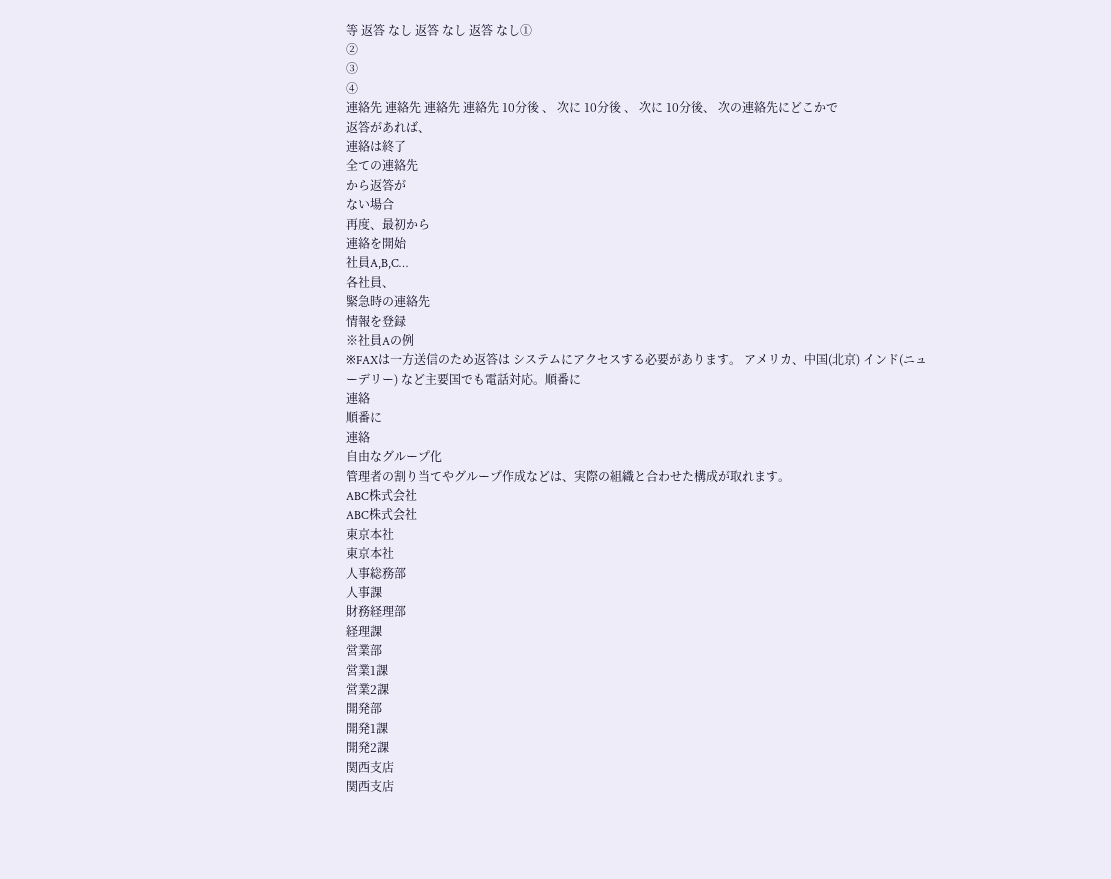等 返答 なし 返答 なし 返答 なし①
②
③
④
連絡先 連絡先 連絡先 連絡先 10分後 、 次に 10分後 、 次に 10分後、 次の連絡先にどこかで
返答があれば、
連絡は終了
全ての連絡先
から返答が
ない場合
再度、最初から
連絡を開始
社員A,B,C…
各社員、
緊急時の連絡先
情報を登録
※社員Aの例
※FAXは一方送信のため返答は システムにアクセスする必要があります。 アメリカ、中国(北京) インド(ニューデリー) など主要国でも電話対応。順番に
連絡
順番に
連絡
自由なグループ化
管理者の割り当てやグループ作成などは、実際の組織と合わせた構成が取れます。
ABC株式会社
ABC株式会社
東京本社
東京本社
人事総務部
人事課
財務経理部
経理課
営業部
営業1課
営業2課
開発部
開発1課
開発2課
関西支店
関西支店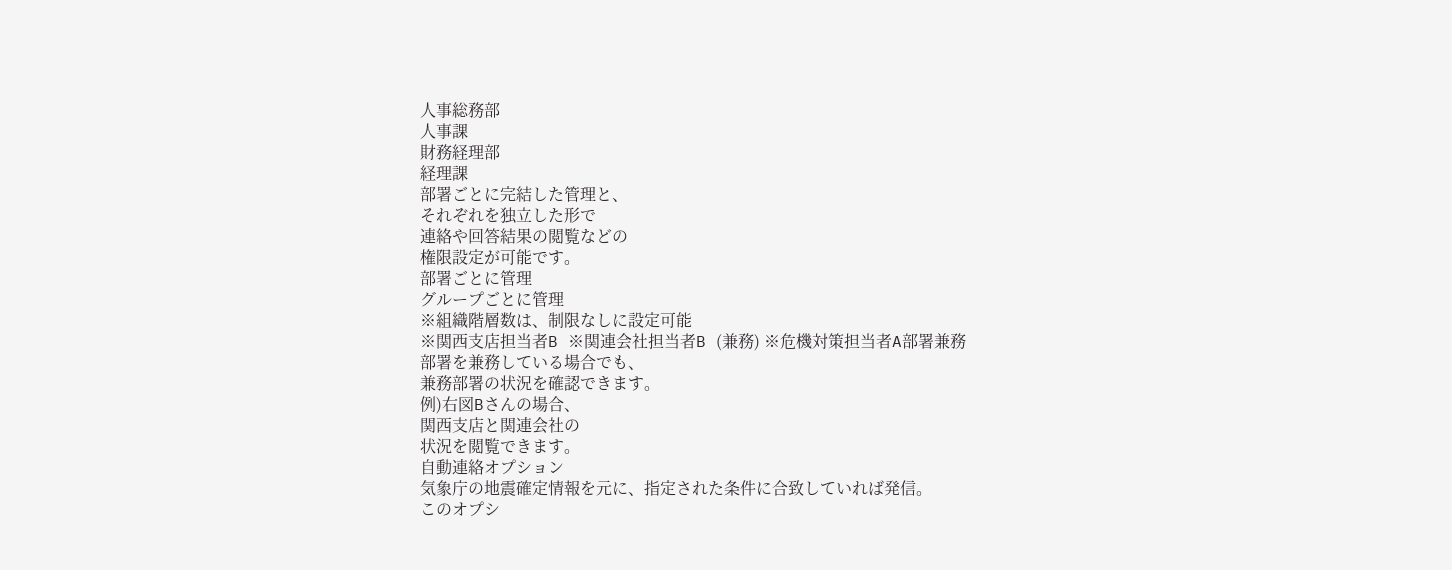人事総務部
人事課
財務経理部
経理課
部署ごとに完結した管理と、
それぞれを独立した形で
連絡や回答結果の閲覧などの
権限設定が可能です。
部署ごとに管理
グループごとに管理
※組織階層数は、制限なしに設定可能
※関西支店担当者B ※関連会社担当者B (兼務) ※危機対策担当者A部署兼務
部署を兼務している場合でも、
兼務部署の状況を確認できます。
例)右図Bさんの場合、
関西支店と関連会社の
状況を閲覧できます。
自動連絡オプション
気象庁の地震確定情報を元に、指定された条件に合致していれば発信。
このオプシ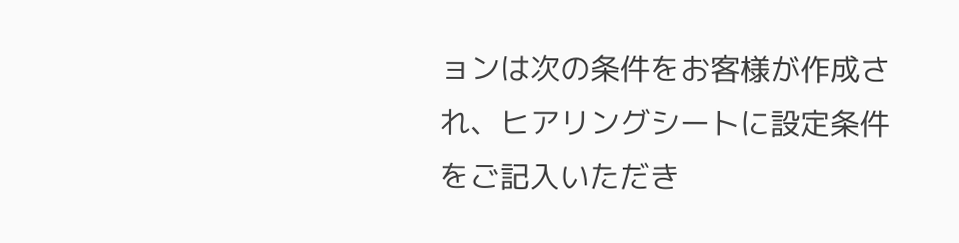ョンは次の条件をお客様が作成され、ヒアリングシートに設定条件をご記入いただき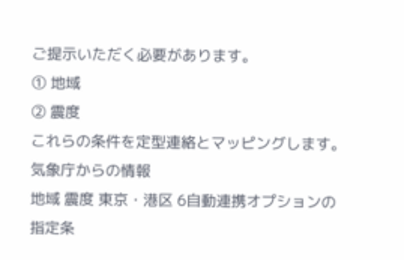ご提示いただく必要があります。
① 地域
② 震度
これらの条件を定型連絡とマッピングします。
気象庁からの情報
地域 震度 東京・港区 6自動連携オプションの指定条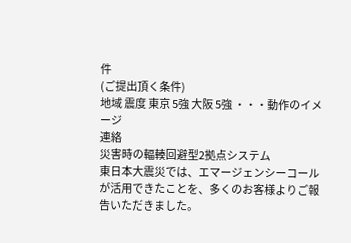件
(ご提出頂く条件)
地域 震度 東京 5強 大阪 5強 ・・・動作のイメージ
連絡
災害時の輻輳回避型2拠点システム
東日本大震災では、エマージェンシーコールが活用できたことを、多くのお客様よりご報告いただきました。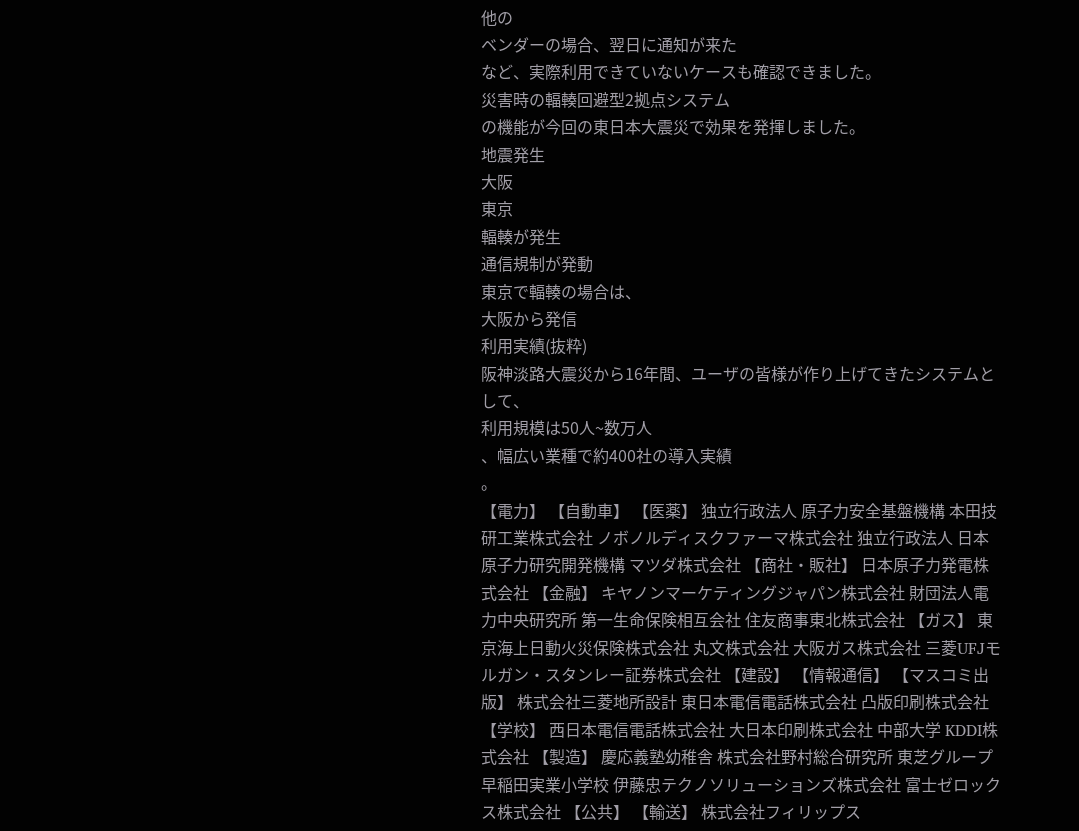他の
ベンダーの場合、翌日に通知が来た
など、実際利用できていないケースも確認できました。
災害時の輻輳回避型2拠点システム
の機能が今回の東日本大震災で効果を発揮しました。
地震発生
大阪
東京
輻輳が発生
通信規制が発動
東京で輻輳の場合は、
大阪から発信
利用実績(抜粋)
阪神淡路大震災から16年間、ユーザの皆様が作り上げてきたシステムとして、
利用規模は50人~数万人
、幅広い業種で約400社の導入実績
。
【電力】 【自動車】 【医薬】 独立行政法人 原子力安全基盤機構 本田技研工業株式会社 ノボノルディスクファーマ株式会社 独立行政法人 日本原子力研究開発機構 マツダ株式会社 【商社・販社】 日本原子力発電株式会社 【金融】 キヤノンマーケティングジャパン株式会社 財団法人電力中央研究所 第一生命保険相互会社 住友商事東北株式会社 【ガス】 東京海上日動火災保険株式会社 丸文株式会社 大阪ガス株式会社 三菱UFJモルガン・スタンレー証券株式会社 【建設】 【情報通信】 【マスコミ出版】 株式会社三菱地所設計 東日本電信電話株式会社 凸版印刷株式会社 【学校】 西日本電信電話株式会社 大日本印刷株式会社 中部大学 KDDI株式会社 【製造】 慶応義塾幼稚舎 株式会社野村総合研究所 東芝グループ 早稲田実業小学校 伊藤忠テクノソリューションズ株式会社 富士ゼロックス株式会社 【公共】 【輸送】 株式会社フィリップス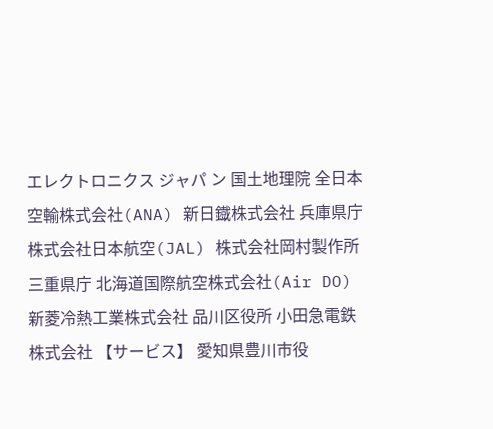エレクトロニクス ジャパ ン 国土地理院 全日本空輸株式会社(ANA) 新日鐡株式会社 兵庫県庁 株式会社日本航空(JAL) 株式会社岡村製作所 三重県庁 北海道国際航空株式会社(Air DO) 新菱冷熱工業株式会社 品川区役所 小田急電鉄株式会社 【サービス】 愛知県豊川市役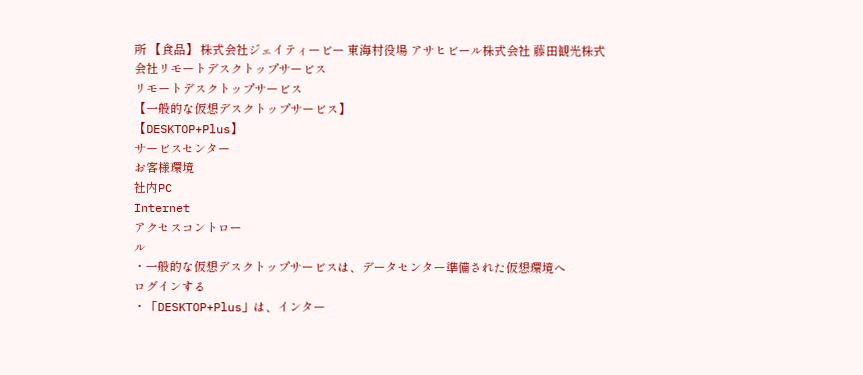所 【食品】 株式会社ジェイティービー 東海村役場 アサヒビール株式会社 藤田観光株式会社リモートデスクトップサービス
リモートデスクトップサービス
【一般的な仮想デスクトップサービス】
【DESKTOP+Plus】
サービスセンター
お客様環境
社内PC
Internet
アクセスコントロー
ル
・一般的な仮想デスクトップサービスは、データセンター準備された仮想環境へ
ログインする
・「DESKTOP+Plus」は、インター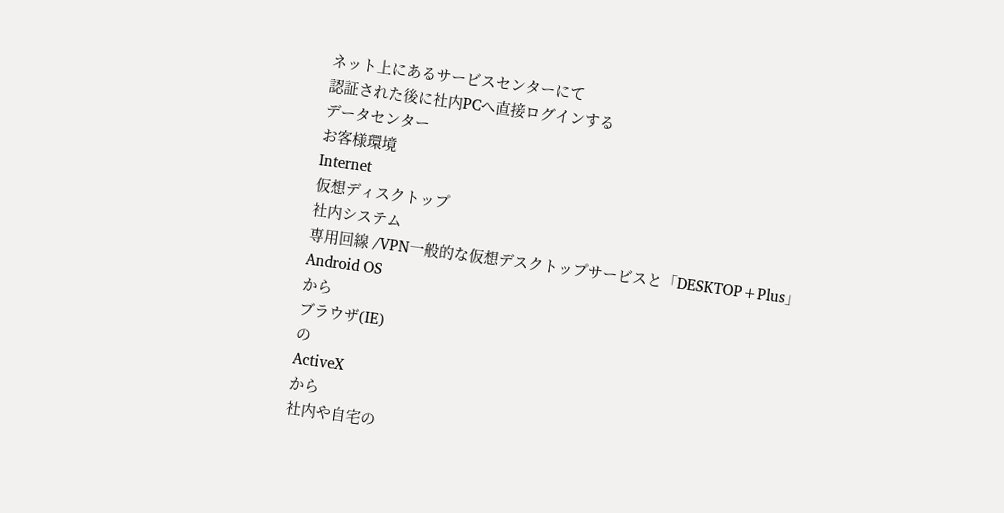ネット上にあるサービスセンターにて
認証された後に社内PCへ直接ログインする
データセンター
お客様環境
Internet
仮想ディスクトップ
社内システム
専用回線 /VPN一般的な仮想デスクトップサービスと「DESKTOP+Plus」
Android OS
から
ブラウザ(IE)
の
ActiveX
から
社内や自宅の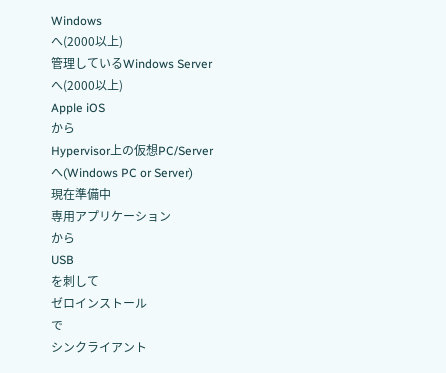Windows
へ(2000以上)
管理しているWindows Server
へ(2000以上)
Apple iOS
から
Hypervisor上の仮想PC/Server
へ(Windows PC or Server)
現在準備中
専用アプリケーション
から
USB
を刺して
ゼロインストール
で
シンクライアント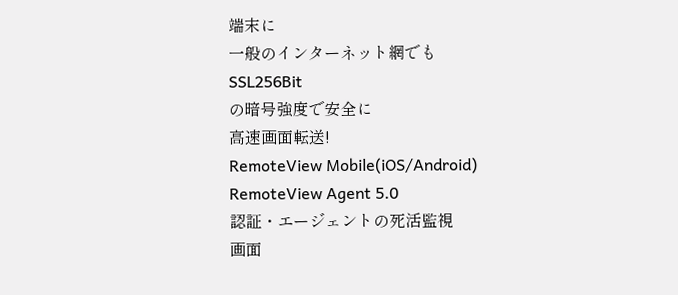端末に
一般のインターネット網でも
SSL256Bit
の暗号強度で安全に
高速画面転送!
RemoteView Mobile(iOS/Android)
RemoteView Agent 5.0
認証・エージェントの死活監視
画面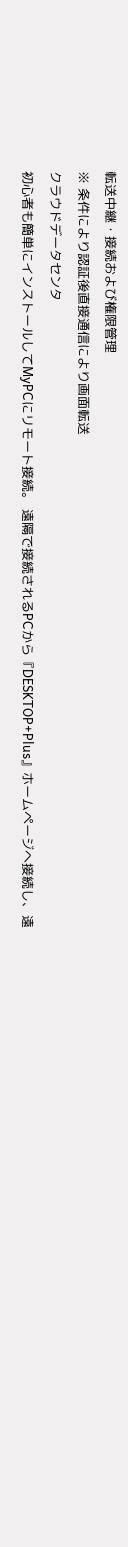転送中継・接続および権限管理
※ 条件により認証後直接通信により画面転送
クラウドデータセンタ
初心者も簡単にインストールしてMyPCにリモート接続。 遠隔で接続されるPCから『DESKTOP+Plus』ホームページへ接続し、遠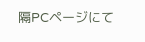隔PCページにて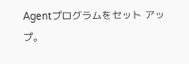Agentプログラムをセット アップ。